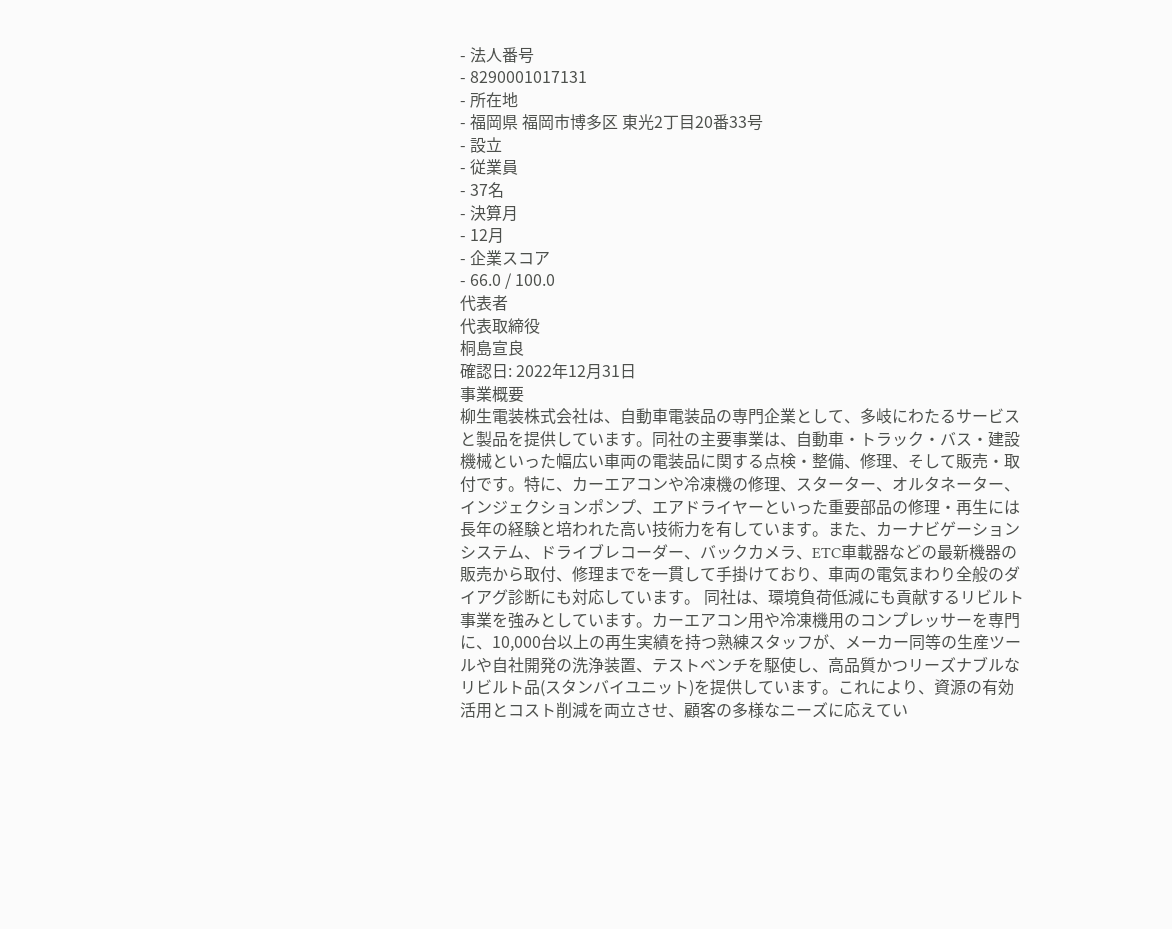- 法人番号
- 8290001017131
- 所在地
- 福岡県 福岡市博多区 東光2丁目20番33号
- 設立
- 従業員
- 37名
- 決算月
- 12月
- 企業スコア
- 66.0 / 100.0
代表者
代表取締役
桐島宣良
確認日: 2022年12月31日
事業概要
柳生電装株式会社は、自動車電装品の専門企業として、多岐にわたるサービスと製品を提供しています。同社の主要事業は、自動車・トラック・バス・建設機械といった幅広い車両の電装品に関する点検・整備、修理、そして販売・取付です。特に、カーエアコンや冷凍機の修理、スターター、オルタネーター、インジェクションポンプ、エアドライヤーといった重要部品の修理・再生には長年の経験と培われた高い技術力を有しています。また、カーナビゲーションシステム、ドライブレコーダー、バックカメラ、ETC車載器などの最新機器の販売から取付、修理までを一貫して手掛けており、車両の電気まわり全般のダイアグ診断にも対応しています。 同社は、環境負荷低減にも貢献するリビルト事業を強みとしています。カーエアコン用や冷凍機用のコンプレッサーを専門に、10,000台以上の再生実績を持つ熟練スタッフが、メーカー同等の生産ツールや自社開発の洗浄装置、テストベンチを駆使し、高品質かつリーズナブルなリビルト品(スタンバイユニット)を提供しています。これにより、資源の有効活用とコスト削減を両立させ、顧客の多様なニーズに応えてい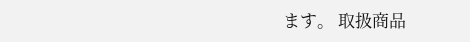ます。 取扱商品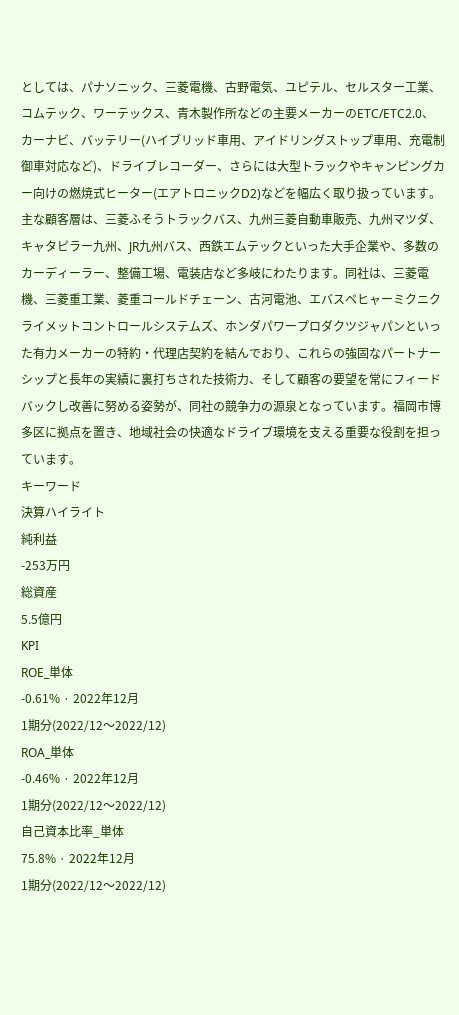としては、パナソニック、三菱電機、古野電気、ユピテル、セルスター工業、コムテック、ワーテックス、青木製作所などの主要メーカーのETC/ETC2.0、カーナビ、バッテリー(ハイブリッド車用、アイドリングストップ車用、充電制御車対応など)、ドライブレコーダー、さらには大型トラックやキャンピングカー向けの燃焼式ヒーター(エアトロニックD2)などを幅広く取り扱っています。 主な顧客層は、三菱ふそうトラックバス、九州三菱自動車販売、九州マツダ、キャタピラー九州、JR九州バス、西鉄エムテックといった大手企業や、多数のカーディーラー、整備工場、電装店など多岐にわたります。同社は、三菱電機、三菱重工業、菱重コールドチェーン、古河電池、エバスペヒャーミクニクライメットコントロールシステムズ、ホンダパワープロダクツジャパンといった有力メーカーの特約・代理店契約を結んでおり、これらの強固なパートナーシップと長年の実績に裏打ちされた技術力、そして顧客の要望を常にフィードバックし改善に努める姿勢が、同社の競争力の源泉となっています。福岡市博多区に拠点を置き、地域社会の快適なドライブ環境を支える重要な役割を担っています。
キーワード
決算ハイライト
純利益
-253万円
総資産
5.5億円
KPI
ROE_単体
-0.61% · 2022年12月
1期分(2022/12〜2022/12)
ROA_単体
-0.46% · 2022年12月
1期分(2022/12〜2022/12)
自己資本比率_単体
75.8% · 2022年12月
1期分(2022/12〜2022/12)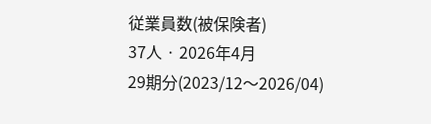従業員数(被保険者)
37人 · 2026年4月
29期分(2023/12〜2026/04)